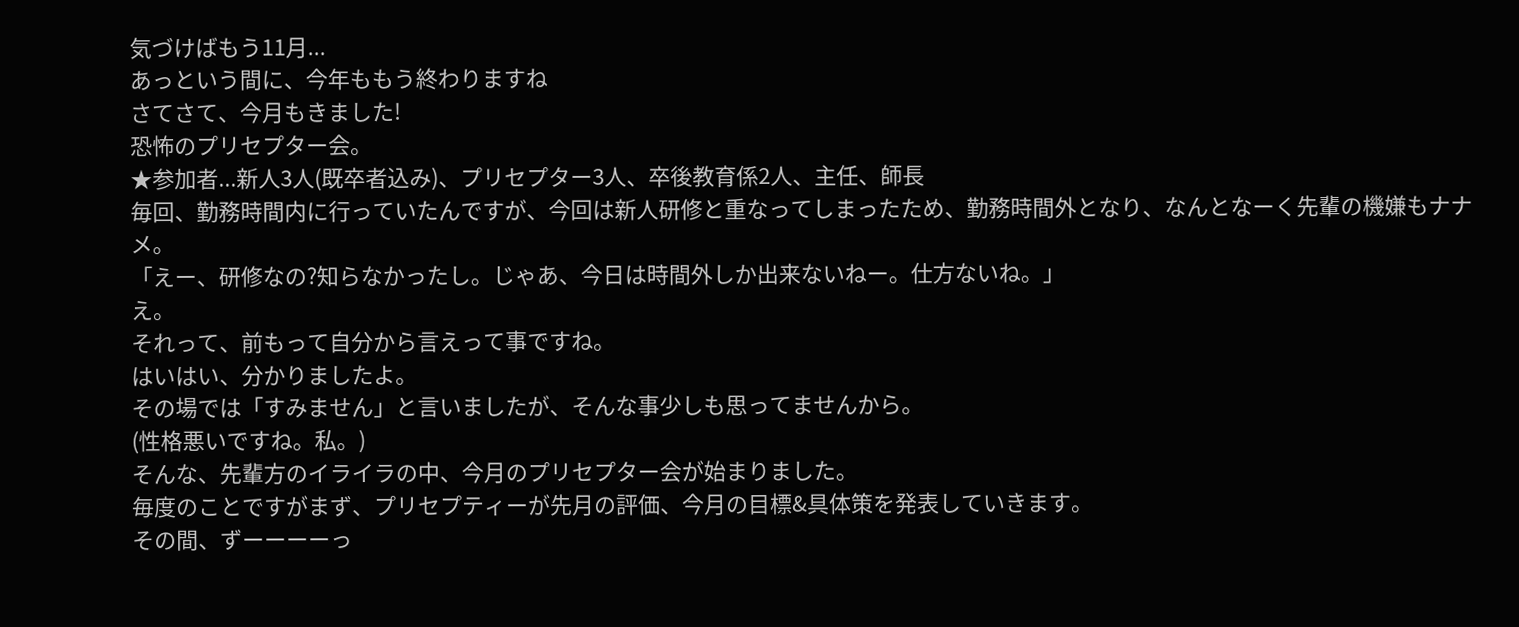気づけばもう11月...
あっという間に、今年ももう終わりますね
さてさて、今月もきました!
恐怖のプリセプター会。
★参加者...新人3人(既卒者込み)、プリセプター3人、卒後教育係2人、主任、師長
毎回、勤務時間内に行っていたんですが、今回は新人研修と重なってしまったため、勤務時間外となり、なんとなーく先輩の機嫌もナナメ。
「えー、研修なの?知らなかったし。じゃあ、今日は時間外しか出来ないねー。仕方ないね。」
え。
それって、前もって自分から言えって事ですね。
はいはい、分かりましたよ。
その場では「すみません」と言いましたが、そんな事少しも思ってませんから。
(性格悪いですね。私。)
そんな、先輩方のイライラの中、今月のプリセプター会が始まりました。
毎度のことですがまず、プリセプティーが先月の評価、今月の目標&具体策を発表していきます。
その間、ずーーーーっ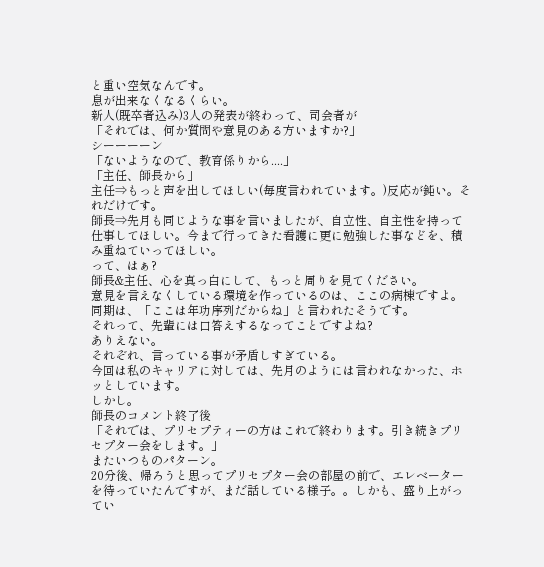と重い空気なんです。
息が出来なくなるくらい。
新人(既卒者込み)3人の発表が終わって、司会者が
「それでは、何か質問や意見のある方いますか?」
シーーーーン
「ないようなので、教育係りから....」
「主任、師長から」
主任⇒もっと声を出してほしい(毎度言われています。)反応が鈍い。それだけです。
師長⇒先月も同じような事を言いましたが、自立性、自主性を持って仕事してほしい。今まで行ってきた看護に更に勉強した事などを、積み重ねていってほしい。
って、はぁ?
師長&主任、心を真っ白にして、もっと周りを見てください。
意見を言えなくしている環境を作っているのは、ここの病棟ですよ。
同期は、「ここは年功序列だからね」と言われたそうです。
それって、先輩には口答えするなってことですよね?
ありえない。
それぞれ、言っている事が矛盾しすぎている。
今回は私のキャリアに対しては、先月のようには言われなかった、ホッとしています。
しかし。
師長のコメント終了後
「それでは、プリセプティーの方はこれで終わります。引き続きプリセプター会をします。」
またいつものパターン。
20分後、帰ろうと思ってプリセプター会の部屋の前で、エレベーターを待っていたんですが、まだ話している様子。。しかも、盛り上がってい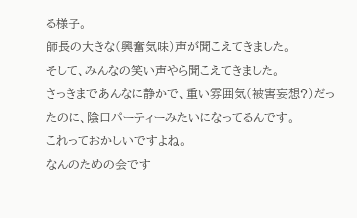る様子。
師長の大きな(興奮気味)声が聞こえてきました。
そして、みんなの笑い声やら聞こえてきました。
さっきまであんなに静かで、重い雰囲気(被害妄想?)だったのに、陰口パーティーみたいになってるんです。
これっておかしいですよね。
なんのための会です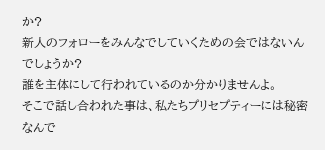か?
新人のフォローをみんなでしていくための会ではないんでしょうか?
誰を主体にして行われているのか分かりませんよ。
そこで話し合われた事は、私たちプリセプティーには秘密なんで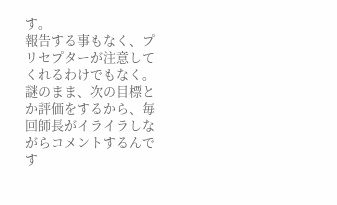す。
報告する事もなく、プリセプターが注意してくれるわけでもなく。
謎のまま、次の目標とか評価をするから、毎回師長がイライラしながらコメントするんです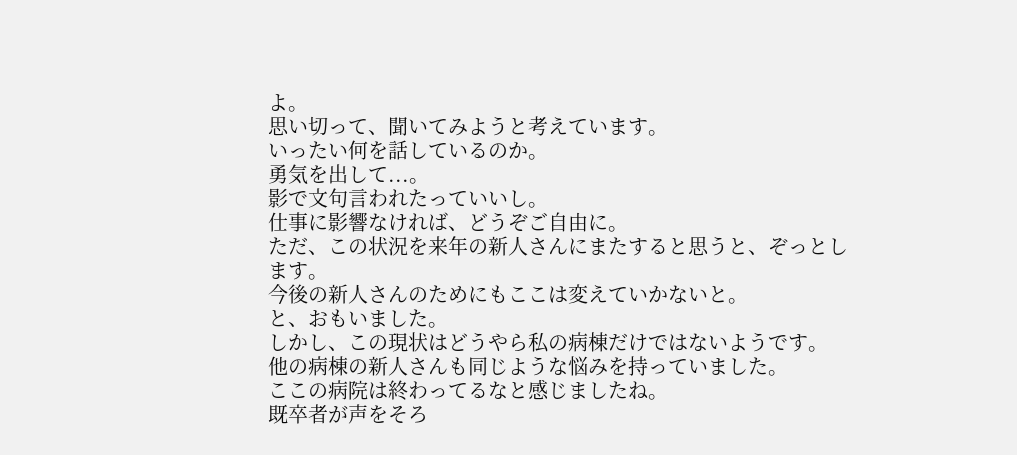よ。
思い切って、聞いてみようと考えています。
いったい何を話しているのか。
勇気を出して...。
影で文句言われたっていいし。
仕事に影響なければ、どうぞご自由に。
ただ、この状況を来年の新人さんにまたすると思うと、ぞっとします。
今後の新人さんのためにもここは変えていかないと。
と、おもいました。
しかし、この現状はどうやら私の病棟だけではないようです。
他の病棟の新人さんも同じような悩みを持っていました。
ここの病院は終わってるなと感じましたね。
既卒者が声をそろ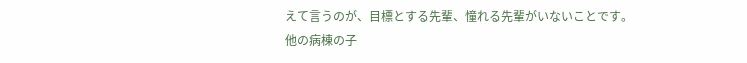えて言うのが、目標とする先輩、憧れる先輩がいないことです。
他の病棟の子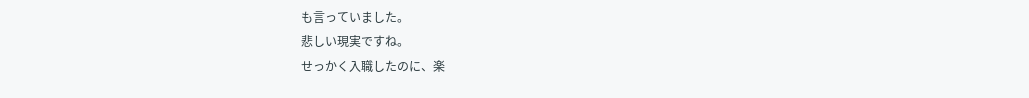も言っていました。
悲しい現実ですね。
せっかく入職したのに、楽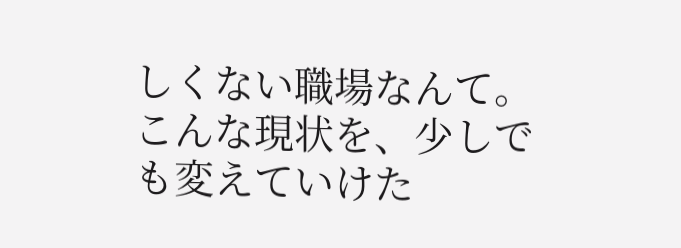しくない職場なんて。
こんな現状を、少しでも変えていけた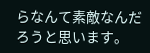らなんて素敵なんだろうと思います。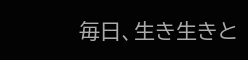毎日、生き生きと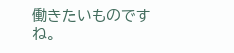働きたいものですね。